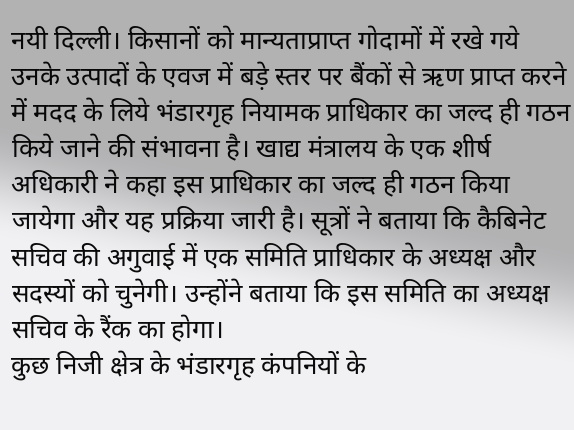नयी दिल्ली। किसानों को मान्यताप्राप्त गोदामों में रखे गये उनके उत्पादों के एवज में बड़े स्तर पर बैंकों से ऋण प्राप्त करने में मदद के लिये भंडारगृह नियामक प्राधिकार का जल्द ही गठन किये जाने की संभावना है। खाद्य मंत्रालय के एक शीर्ष अधिकारी ने कहा इस प्राधिकार का जल्द ही गठन किया जायेगा और यह प्रक्रिया जारी है। सूत्रों ने बताया कि कैबिनेट सचिव की अगुवाई में एक समिति प्राधिकार के अध्यक्ष और सदस्यों को चुनेगी। उन्होंने बताया कि इस समिति का अध्यक्ष सचिव के रैंक का होगा।
कुछ निजी क्षेत्र के भंडारगृह कंपनियों के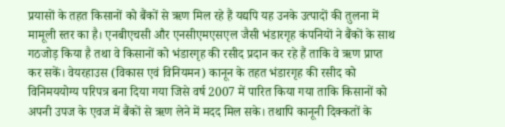प्रयासों के तहत किसानों को बैंकों से ऋण मिल रहे हैं यद्यपि यह उनके उत्पादों की तुलना में मामूली स्तर का है। एनबीएचसी और एनसीएमएसएल जैसी भंडारगृह कंपनियों ने बैंकों के साथ गठजोड़ किया है तथा वे किसानों को भंडारगृह की रसीद प्रदान कर रहे हैं ताकि वे ऋण प्राप्त कर सकें। वेयरहाउस (विकास एवं विनियमन) कानून के तहत भंडारगृह की रसीद को विनिमययोग्य परिपत्र बना दिया गया जिसे वर्ष 2007 में पारित किया गया ताकि किसानों को अपनी उपज के एवज में बैंकों से ऋण लेने में मदद मिल सके। तथापि कानूनी दिक्कतों के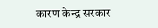कारण केन्द्र सरकार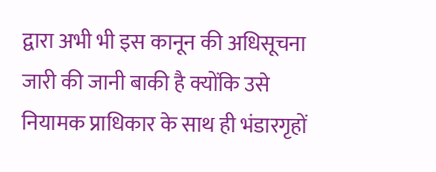द्वारा अभी भी इस कानून की अधिसूचना जारी की जानी बाकी है क्योंकि उसे नियामक प्राधिकार के साथ ही भंडारगृहों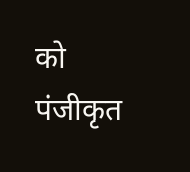को पंजीकृत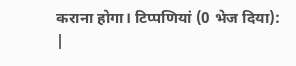कराना होगा। टिप्पणियां (0 भेज दिया):
|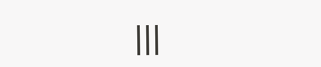|||